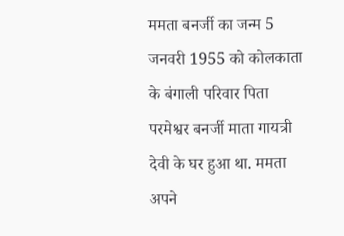ममता बनर्जी का जन्म 5 जनवरी 1955 को कोलकाता के बंगाली परिवार पिता परमेश्वर बनर्जी माता गायत्री देवी के घर हुआ था. ममता अपने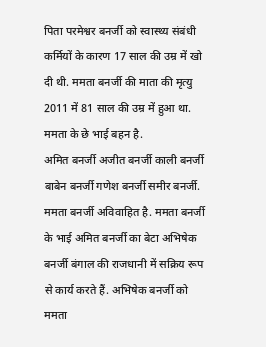पिता परमेश्वर बनर्जी को स्वास्थ्य संबंधी कर्मियों के कारण 17 साल की उम्र में खो दी थी. ममता बनर्जी की माता की मृत्यु 2011 में 81 साल की उम्र में हुआ था. ममता के छे भाई बहन है.
अमित बनर्जी अजीत बनर्जी काली बनर्जी बाबेन बनर्जी गणेश बनर्जी समीर बनर्जी. ममता बनर्जी अविवाहित है. ममता बनर्जी के भाई अमित बनर्जी का बेटा अभिषेक बनर्जी बंगाल की राजधानी में सक्रिय रूप से कार्य करते हैं. अभिषेक बनर्जी को ममता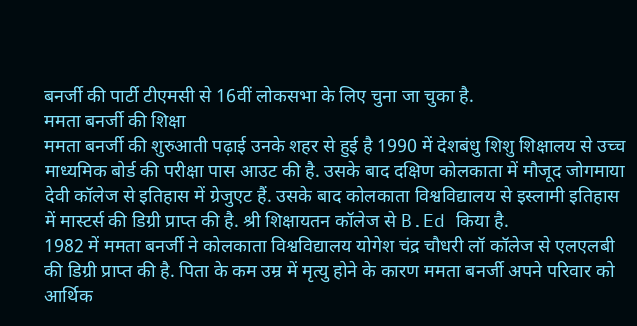बनर्जी की पार्टी टीएमसी से 16वीं लोकसभा के लिए चुना जा चुका है.
ममता बनर्जी की शिक्षा
ममता बनर्जी की शुरुआती पढ़ाई उनके शहर से हुई है 1990 में देशबंधु शिशु शिक्षालय से उच्च माध्यमिक बोर्ड की परीक्षा पास आउट की है. उसके बाद दक्षिण कोलकाता में मौजूद जोगमाया देवी कॉलेज से इतिहास में ग्रेजुएट हैं. उसके बाद कोलकाता विश्वविद्यालय से इस्लामी इतिहास में मास्टर्स की डिग्री प्राप्त की है. श्री शिक्षायतन कॉलेज से B.Ed किया है.
1982 में ममता बनर्जी ने कोलकाता विश्वविद्यालय योगेश चंद्र चौधरी लॉ कॉलेज से एलएलबी की डिग्री प्राप्त की है. पिता के कम उम्र में मृत्यु होने के कारण ममता बनर्जी अपने परिवार को आर्थिक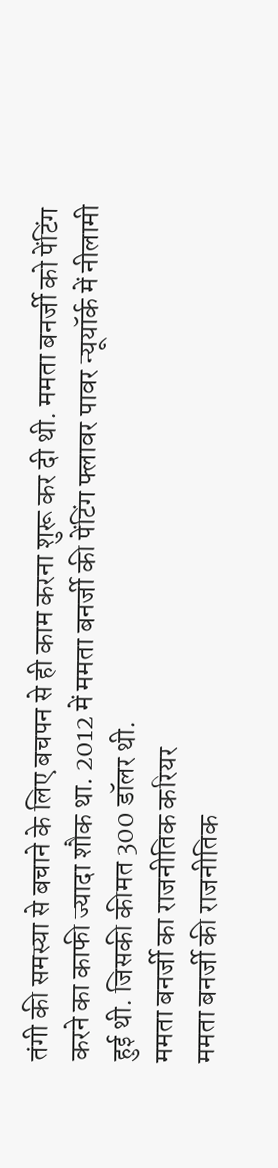तंगी की समस्या से बचाने के लिए बचपन से ही काम करना शुरू कर दी थी. ममता बनर्जी को पेंटिंग करने का काफी ज्यादा शौक था. 2012 में ममता बनर्जी की पेंटिंग फ्लावर पावर न्यूयॉर्क में नीलामी हुई थी. जिसकी कीमत 300 डॉलर थी.
ममता बनर्जी का राजनीतिक करियर
ममता बनर्जी की राजनीतिक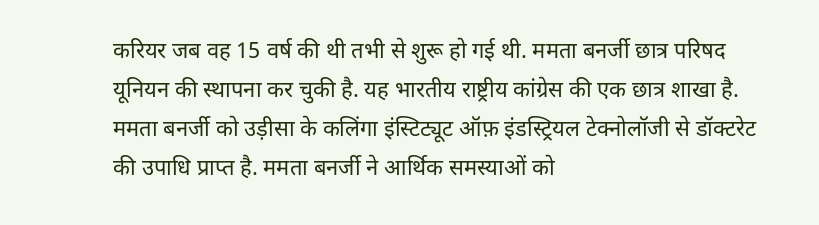करियर जब वह 15 वर्ष की थी तभी से शुरू हो गई थी. ममता बनर्जी छात्र परिषद यूनियन की स्थापना कर चुकी है. यह भारतीय राष्ट्रीय कांग्रेस की एक छात्र शाखा है. ममता बनर्जी को उड़ीसा के कलिंगा इंस्टिट्यूट ऑफ़ इंडस्ट्रियल टेक्नोलॉजी से डॉक्टरेट की उपाधि प्राप्त है. ममता बनर्जी ने आर्थिक समस्याओं को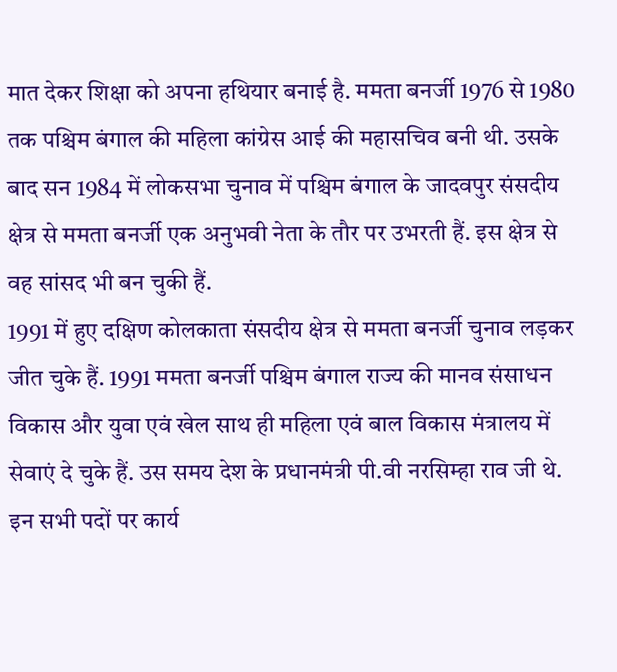मात देकर शिक्षा को अपना हथियार बनाई है. ममता बनर्जी 1976 से 1980 तक पश्चिम बंगाल की महिला कांग्रेस आई की महासचिव बनी थी. उसके बाद सन 1984 में लोकसभा चुनाव में पश्चिम बंगाल के जादवपुर संसदीय क्षेत्र से ममता बनर्जी एक अनुभवी नेता के तौर पर उभरती हैं. इस क्षेत्र से वह सांसद भी बन चुकी हैं.
1991 में हुए दक्षिण कोलकाता संसदीय क्षेत्र से ममता बनर्जी चुनाव लड़कर जीत चुके हैं. 1991 ममता बनर्जी पश्चिम बंगाल राज्य की मानव संसाधन विकास और युवा एवं खेल साथ ही महिला एवं बाल विकास मंत्रालय में सेवाएं दे चुके हैं. उस समय देश के प्रधानमंत्री पी.वी नरसिम्हा राव जी थे. इन सभी पदों पर कार्य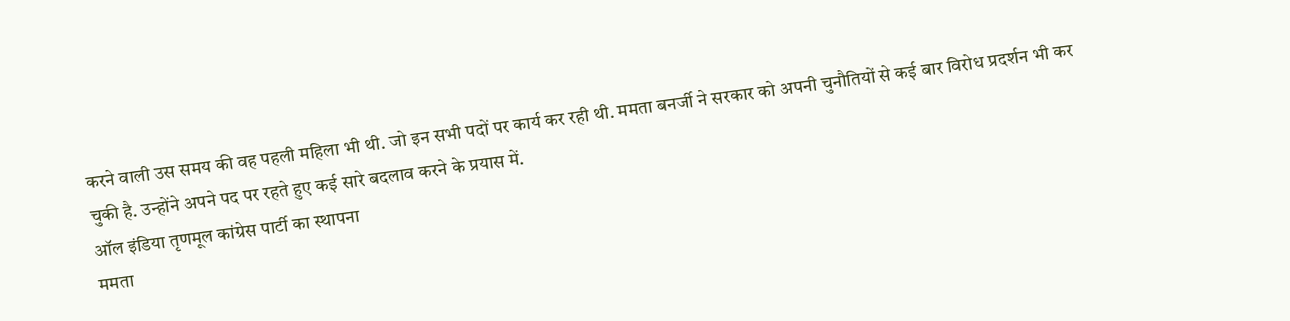करने वाली उस समय की वह पहली महिला भी थी. जो इन सभी पदों पर कार्य कर रही थी. ममता बनर्जी ने सरकार को अपनी चुनौतियों से कई बार विरोध प्रदर्शन भी कर चुकी है. उन्होंने अपने पद पर रहते हुए कई सारे बदलाव करने के प्रयास में.
ऑल इंडिया तृणमूल कांग्रेस पार्टी का स्थापना
ममता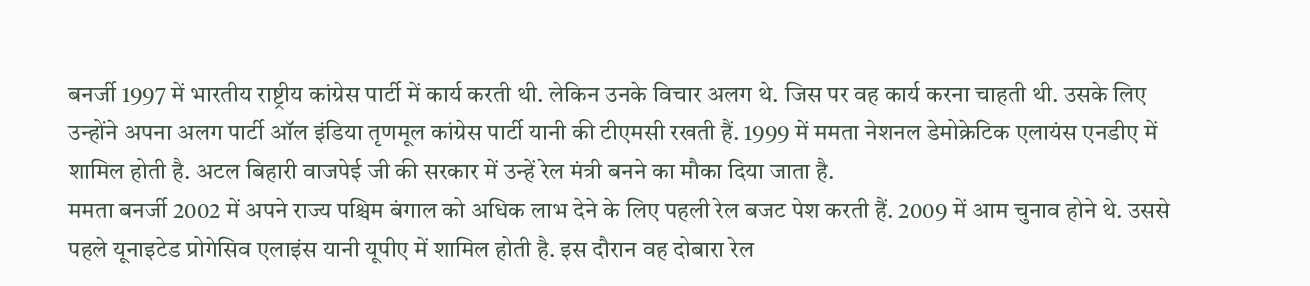बनर्जी 1997 में भारतीय राष्ट्रीय कांग्रेस पार्टी में कार्य करती थी. लेकिन उनके विचार अलग थे. जिस पर वह कार्य करना चाहती थी. उसके लिए उन्होंने अपना अलग पार्टी ऑल इंडिया तृणमूल कांग्रेस पार्टी यानी की टीएमसी रखती हैं. 1999 में ममता नेशनल डेमोक्रेटिक एलायंस एनडीए में शामिल होती है. अटल बिहारी वाजपेई जी की सरकार में उन्हें रेल मंत्री बनने का मौका दिया जाता है.
ममता बनर्जी 2002 में अपने राज्य पश्चिम बंगाल को अधिक लाभ देने के लिए पहली रेल बजट पेश करती हैं. 2009 में आम चुनाव होने थे. उससे पहले यूनाइटेड प्रोगेसिव एलाइंस यानी यूपीए में शामिल होती है. इस दौरान वह दोबारा रेल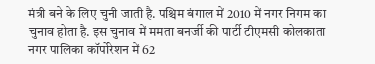मंत्री बने के लिए चुनी जाती है. पश्चिम बंगाल में 2010 में नगर निगम का चुनाव होता है. इस चुनाव में ममता बनर्जी की पार्टी टीएमसी कोलकाता नगर पालिका कॉर्पोरेशन में 62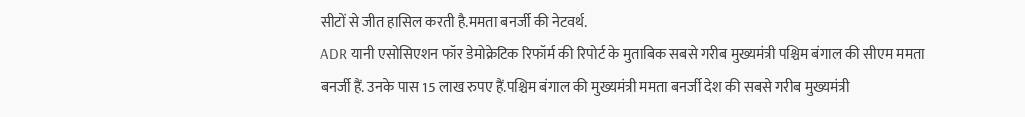सीटों से जीत हासिल करती है.ममता बनर्जी की नेटवर्थ.
ADR यानी एसोसिएशन फॉर डेमोक्रेटिक रिफॉर्म की रिपोर्ट के मुताबिक सबसे गरीब मुख्यमंत्री पश्चिम बंगाल की सीएम ममता बनर्जी हैं. उनके पास 15 लाख रुपए हैं.पश्चिम बंगाल की मुख्यमंत्री ममता बनर्जी देश की सबसे गरीब मुख्यमंत्री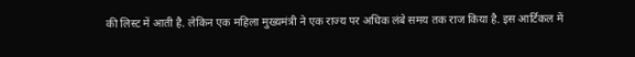की लिस्ट में आती है. लेकिन एक महिला मुख्यमंत्री ने एक राज्य पर अधिक लंबे समय तक राज किया है. इस आर्टिकल में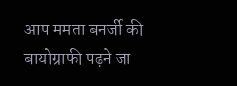आप ममता बनर्जी की बायोग्राफी पढ़ने जा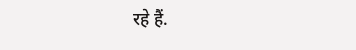रहे हैं.